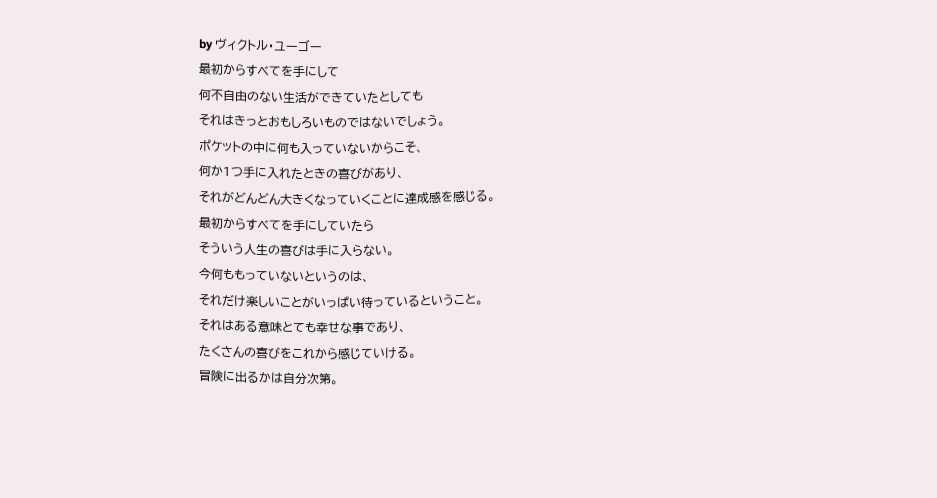by ヴィクトル・ユーゴー
最初からすべてを手にして
何不自由のない生活ができていたとしても
それはきっとおもしろいものではないでしょう。
ポケットの中に何も入っていないからこそ、
何か1つ手に入れたときの喜びがあり、
それがどんどん大きくなっていくことに達成感を感じる。
最初からすべてを手にしていたら
そういう人生の喜びは手に入らない。
今何ももっていないというのは、
それだけ楽しいことがいっぱい待っているということ。
それはある意味とても幸せな事であり、
たくさんの喜びをこれから感じていける。
冒険に出るかは自分次第。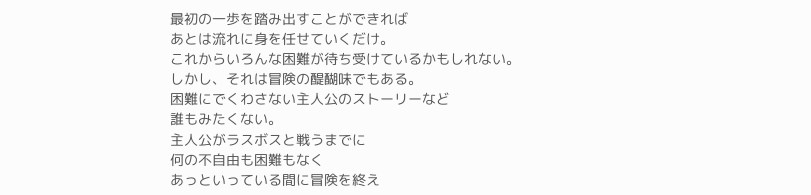最初の一歩を踏み出すことができれば
あとは流れに身を任せていくだけ。
これからいろんな困難が待ち受けているかもしれない。
しかし、それは冒険の醍醐味でもある。
困難にでくわさない主人公のストーリーなど
誰もみたくない。
主人公がラスボスと戦うまでに
何の不自由も困難もなく
あっといっている間に冒険を終え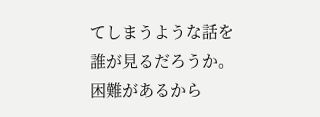てしまうような話を
誰が見るだろうか。
困難があるから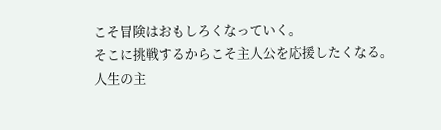こそ冒険はおもしろくなっていく。
そこに挑戦するからこそ主人公を応援したくなる。
人生の主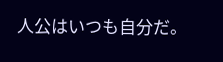人公はいつも自分だ。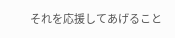それを応援してあげること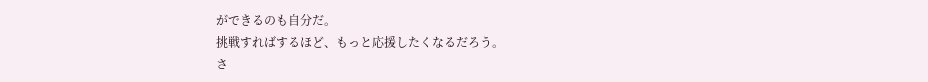ができるのも自分だ。
挑戦すればするほど、もっと応援したくなるだろう。
さ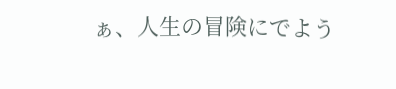ぁ、人生の冒険にでよう